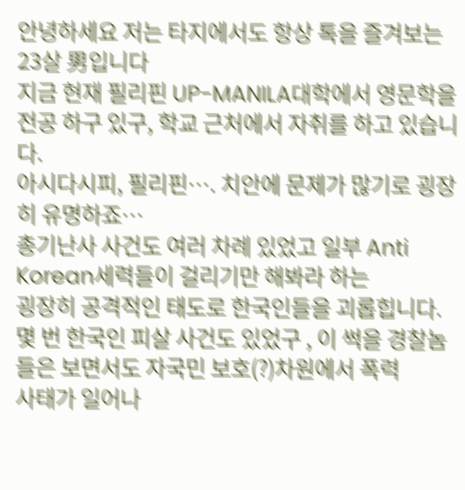안녕하세요 저는 타지에서도 항상 톡을 즐겨보는 23살 男입니다
지금 현재 필리핀 UP-MANILA대학에서 영문학을 전공 하구 있구, 학교 근처에서 자취를 하고 있습니다.
아시다시피, 필리핀…. 치안에 문제가 많기로 굉장히 유명하죠…
총기난사 사건도 여러 차례 있었고 일부 Anti Korean세력들이 걸리기만 해봐라 하는
굉장히 공격적인 태도로 한국인들을 괴롭힙니다.
몇 번 한국인 피살 사건도 있었구 , 이 썩을 경찰놈들은 보면서도 자국민 보호(?)차원에서 폭력
사태가 일어나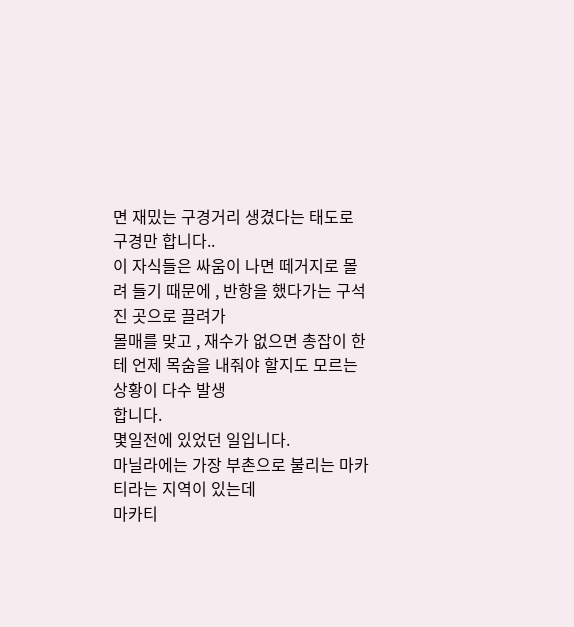면 재밌는 구경거리 생겼다는 태도로 구경만 합니다..
이 자식들은 싸움이 나면 떼거지로 몰려 들기 때문에 , 반항을 했다가는 구석진 곳으로 끌려가
몰매를 맞고 , 재수가 없으면 총잡이 한테 언제 목숨을 내줘야 할지도 모르는 상황이 다수 발생
합니다.
몇일전에 있었던 일입니다.
마닐라에는 가장 부촌으로 불리는 마카티라는 지역이 있는데
마카티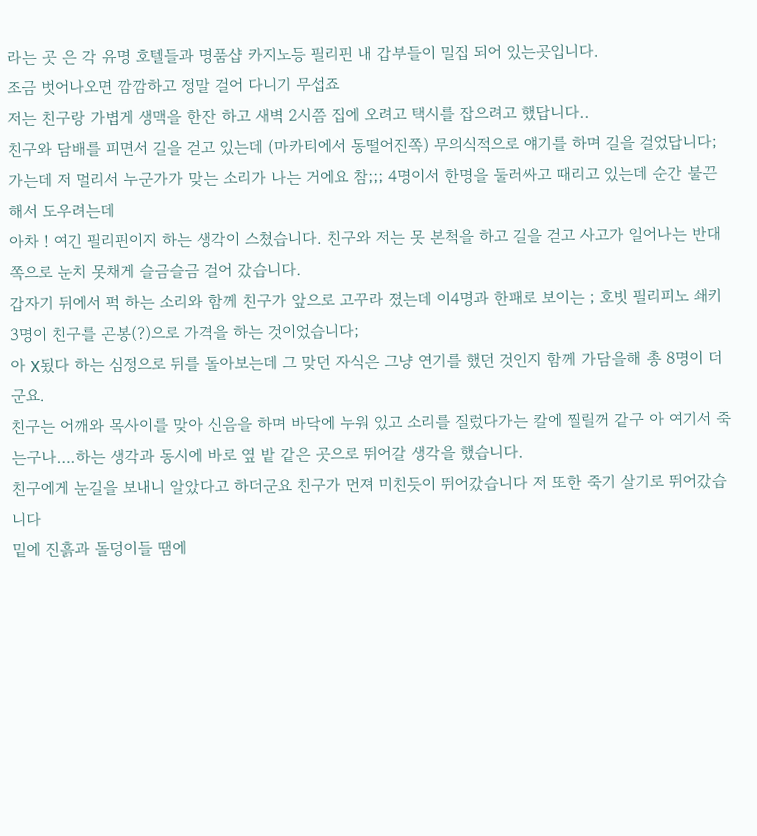라는 곳 은 각 유명 호텔들과 명품샵 카지노등 필리핀 내 갑부들이 밀집 되어 있는곳입니다.
조금 벗어나오면 깜깜하고 정말 걸어 다니기 무섭죠
저는 친구랑 가볍게 생맥을 한잔 하고 새벽 2시쯤 집에 오려고 택시를 잡으려고 했답니다..
친구와 담배를 피면서 길을 걷고 있는데 (마카티에서 동떨어진쪽) 무의식적으로 얘기를 하며 길을 걸었답니다;
가는데 저 멀리서 누군가가 맞는 소리가 나는 거에요 참;;; 4명이서 한명을 둘러싸고 때리고 있는데 순간 불끈 해서 도우려는데
아차 ! 여긴 필리핀이지 하는 생각이 스쳤습니다. 친구와 저는 못 본척을 하고 길을 걷고 사고가 일어나는 반대쪽으로 눈치 못채게 슬금슬금 걸어 갔습니다.
갑자기 뒤에서 퍽 하는 소리와 함께 친구가 앞으로 고꾸라 졌는데 이4명과 한패로 보이는 ; 호빗 필리피노 쇄키 3명이 친구를 곤봉(?)으로 가격을 하는 것이었습니다;
아 X됬다 하는 심정으로 뒤를 돌아보는데 그 맞던 자식은 그냥 연기를 했던 것인지 함께 가담을해 총 8명이 더군요.
친구는 어깨와 목사이를 맞아 신음을 하며 바닥에 누워 있고 소리를 질렀다가는 칼에 찔릴꺼 같구 아 여기서 죽는구나….하는 생각과 동시에 바로 옆 밭 같은 곳으로 뛰어갈 생각을 했습니다.
친구에게 눈길을 보내니 알았다고 하더군요 친구가 먼져 미친듯이 뛰어갔습니다 저 또한 죽기 살기로 뛰어갔습니다
밑에 진흙과 돌덩이들 땜에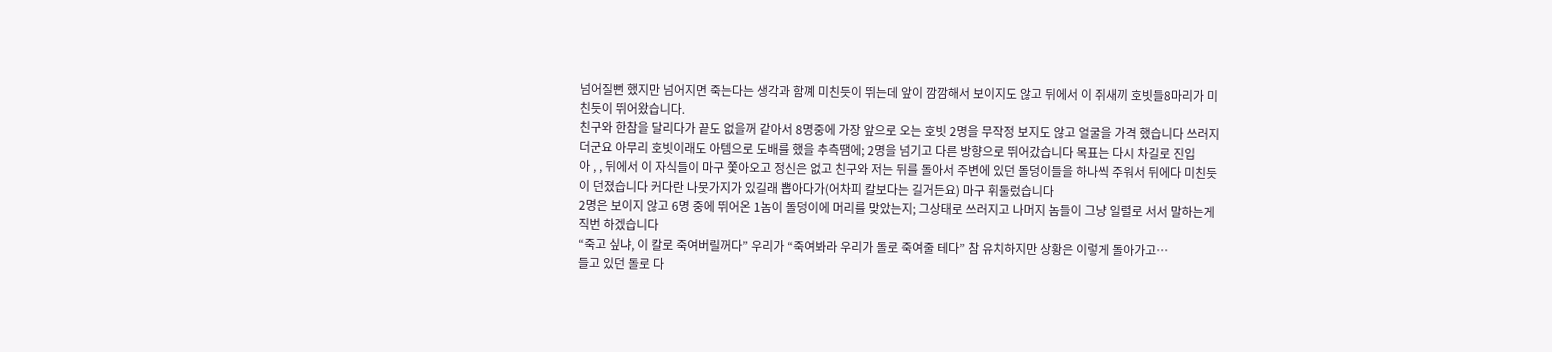넘어질뻔 했지만 넘어지면 죽는다는 생각과 함꼐 미친듯이 뛰는데 앞이 깜깜해서 보이지도 않고 뒤에서 이 쥐새끼 호빗들8마리가 미친듯이 뛰어왔습니다.
친구와 한참을 달리다가 끝도 없을꺼 같아서 8명중에 가장 앞으로 오는 호빗 2명을 무작정 보지도 않고 얼굴을 가격 했습니다 쓰러지더군요 아무리 호빗이래도 아템으로 도배를 했을 추측땜에; 2명을 넘기고 다른 방향으로 뛰어갔습니다 목표는 다시 차길로 진입
아 , , 뒤에서 이 자식들이 마구 쫓아오고 정신은 없고 친구와 저는 뒤를 돌아서 주변에 있던 돌덩이들을 하나씩 주워서 뒤에다 미친듯이 던졌습니다 커다란 나뭇가지가 있길래 뽑아다가(어차피 칼보다는 길거든요) 마구 휘둘렀습니다
2명은 보이지 않고 6명 중에 뛰어온 1놈이 돌덩이에 머리를 맞았는지; 그상태로 쓰러지고 나머지 놈들이 그냥 일렬로 서서 말하는게 직번 하겠습니다
“죽고 싶냐, 이 칼로 죽여버릴꺼다” 우리가 “죽여봐라 우리가 돌로 죽여줄 테다” 참 유치하지만 상황은 이렇게 돌아가고…
들고 있던 돌로 다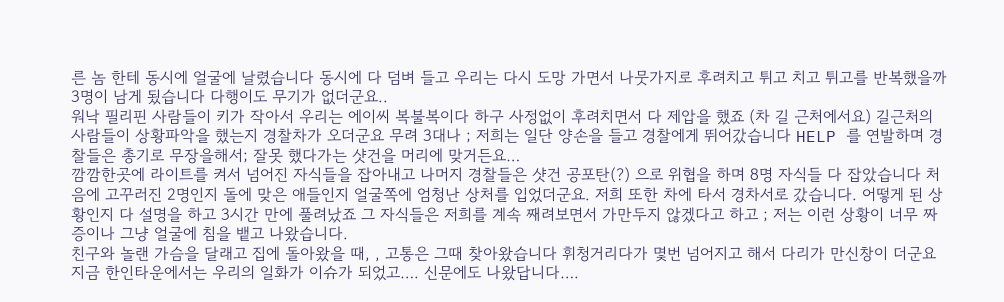른 놈 한테 동시에 얼굴에 날렸습니다 동시에 다 덤벼 들고 우리는 다시 도망 가면서 나뭇가지로 후려치고 튀고 치고 튀고를 반복했을까 3명이 남게 됬습니다 다행이도 무기가 없더군요..
워낙 필리핀 사람들이 키가 작아서 우리는 에이씨 복불복이다 하구 사정없이 후려치면서 다 제압을 했죠 (차 길 근처에서요) 길근처의 사람들이 상황파악을 했는지 경찰차가 오더군요 무려 3대나 ; 저희는 일단 양손을 들고 경찰에게 뛰어갔습니다 HELP 를 연발하며 경찰들은 총기로 무장을해서; 잘못 했다가는 샷건을 머리에 맞거든요…
깜깜한곳에 라이트를 켜서 넘어진 자식들을 잡아내고 나머지 경찰들은 샷건 공포탄(?) 으로 위협을 하며 8명 자식들 다 잡았습니다 처음에 고꾸러진 2명인지 돌에 맞은 애들인지 얼굴쪽에 엄청난 상처를 입었더군요. 저희 또한 차에 타서 경차서로 갔습니다. 어떻게 된 상황인지 다 설명을 하고 3시간 만에 풀려났죠 그 자식들은 저희를 계속 째려보면서 가만두지 않겠다고 하고 ; 저는 이런 상황이 너무 짜증이나 그냥 얼굴에 침을 뱉고 나왔습니다.
친구와 놀랜 가슴을 달래고 집에 돌아왔을 때, , 고통은 그때 찾아왔습니다 휘청거리다가 몇번 넘어지고 해서 다리가 만신창이 더군요 지금 한인타운에서는 우리의 일화가 이슈가 되었고…. 신문에도 나왔답니다….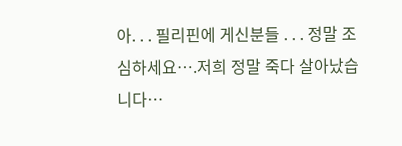아. . . 필리핀에 게신분들 . . . 정말 조심하세요….저희 정말 죽다 살아났습니다…